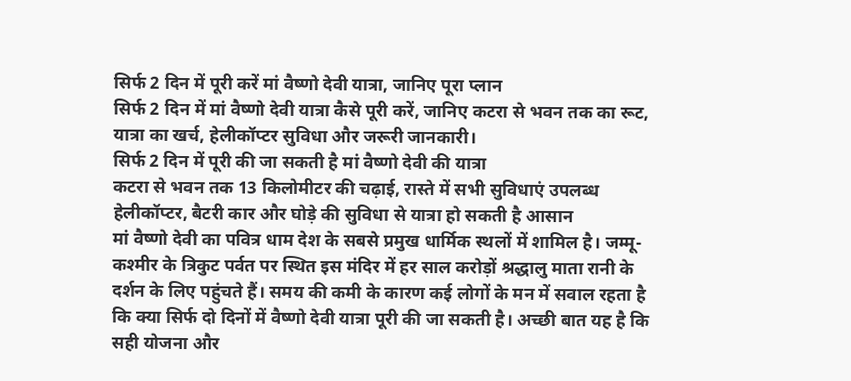सिर्फ 2 दिन में पूरी करें मां वैष्णो देवी यात्रा, जानिए पूरा प्लान
सिर्फ 2 दिन में मां वैष्णो देवी यात्रा कैसे पूरी करें, जानिए कटरा से भवन तक का रूट, यात्रा का खर्च, हेलीकॉप्टर सुविधा और जरूरी जानकारी।
सिर्फ 2 दिन में पूरी की जा सकती है मां वैष्णो देवी की यात्रा
कटरा से भवन तक 13 किलोमीटर की चढ़ाई, रास्ते में सभी सुविधाएं उपलब्ध
हेलीकॉप्टर, बैटरी कार और घोड़े की सुविधा से यात्रा हो सकती है आसान
मां वैष्णो देवी का पवित्र धाम देश के सबसे प्रमुख धार्मिक स्थलों में शामिल है। जम्मू-कश्मीर के त्रिकुट पर्वत पर स्थित इस मंदिर में हर साल करोड़ों श्रद्धालु माता रानी के दर्शन के लिए पहुंचते हैं। समय की कमी के कारण कई लोगों के मन में सवाल रहता है कि क्या सिर्फ दो दिनों में वैष्णो देवी यात्रा पूरी की जा सकती है। अच्छी बात यह है कि सही योजना और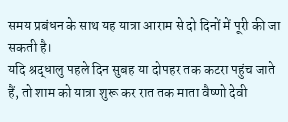समय प्रबंधन के साथ यह यात्रा आराम से दो दिनों में पूरी की जा सकती है।
यदि श्रद्धालु पहले दिन सुबह या दोपहर तक कटरा पहुंच जाते हैं, तो शाम को यात्रा शुरू कर रात तक माता वैष्णो देवी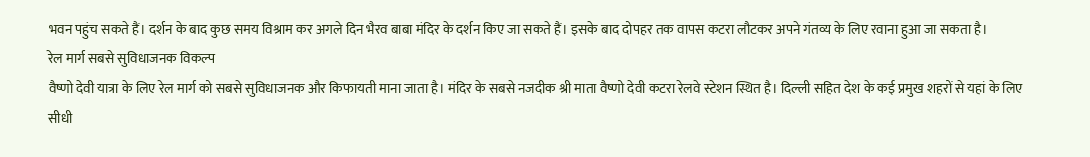भवन पहुंच सकते हैं। दर्शन के बाद कुछ समय विश्राम कर अगले दिन भैरव बाबा मंदिर के दर्शन किए जा सकते हैं। इसके बाद दोपहर तक वापस कटरा लौटकर अपने गंतव्य के लिए रवाना हुआ जा सकता है।
रेल मार्ग सबसे सुविधाजनक विकल्प
वैष्णो देवी यात्रा के लिए रेल मार्ग को सबसे सुविधाजनक और किफायती माना जाता है। मंदिर के सबसे नजदीक श्री माता वैष्णो देवी कटरा रेलवे स्टेशन स्थित है। दिल्ली सहित देश के कई प्रमुख शहरों से यहां के लिए सीधी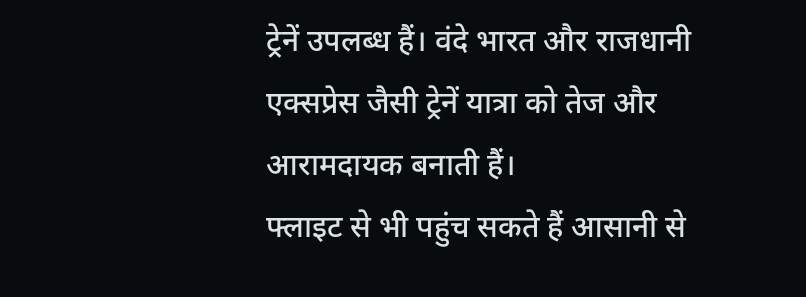ट्रेनें उपलब्ध हैं। वंदे भारत और राजधानी एक्सप्रेस जैसी ट्रेनें यात्रा को तेज और आरामदायक बनाती हैं।
फ्लाइट से भी पहुंच सकते हैं आसानी से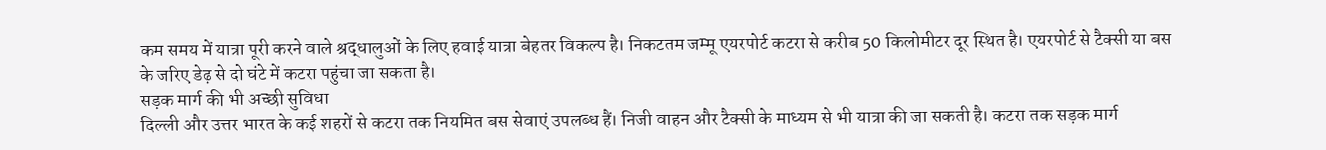कम समय में यात्रा पूरी करने वाले श्रद्धालुओं के लिए हवाई यात्रा बेहतर विकल्प है। निकटतम जम्मू एयरपोर्ट कटरा से करीब 50 किलोमीटर दूर स्थित है। एयरपोर्ट से टैक्सी या बस के जरिए डेढ़ से दो घंटे में कटरा पहुंचा जा सकता है।
सड़क मार्ग की भी अच्छी सुविधा
दिल्ली और उत्तर भारत के कई शहरों से कटरा तक नियमित बस सेवाएं उपलब्ध हैं। निजी वाहन और टैक्सी के माध्यम से भी यात्रा की जा सकती है। कटरा तक सड़क मार्ग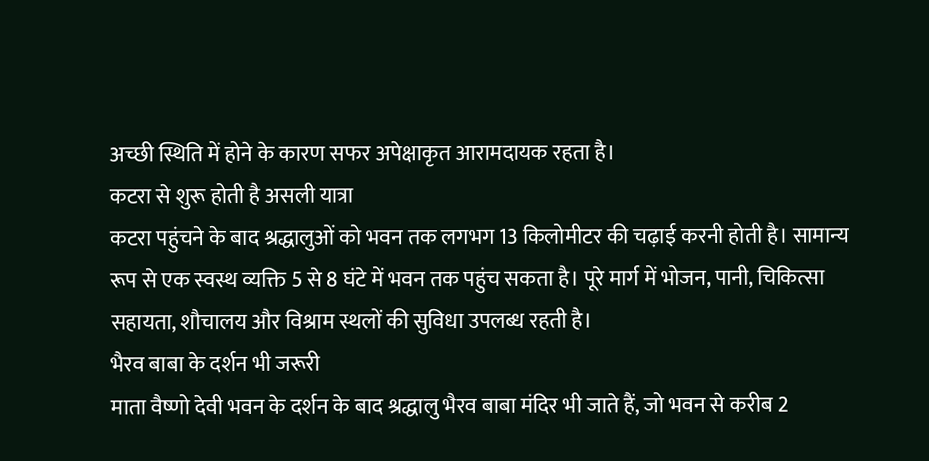अच्छी स्थिति में होने के कारण सफर अपेक्षाकृत आरामदायक रहता है।
कटरा से शुरू होती है असली यात्रा
कटरा पहुंचने के बाद श्रद्धालुओं को भवन तक लगभग 13 किलोमीटर की चढ़ाई करनी होती है। सामान्य रूप से एक स्वस्थ व्यक्ति 5 से 8 घंटे में भवन तक पहुंच सकता है। पूरे मार्ग में भोजन, पानी, चिकित्सा सहायता, शौचालय और विश्राम स्थलों की सुविधा उपलब्ध रहती है।
भैरव बाबा के दर्शन भी जरूरी
माता वैष्णो देवी भवन के दर्शन के बाद श्रद्धालु भैरव बाबा मंदिर भी जाते हैं, जो भवन से करीब 2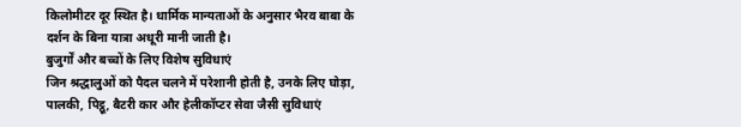किलोमीटर दूर स्थित है। धार्मिक मान्यताओं के अनुसार भैरव बाबा के दर्शन के बिना यात्रा अधूरी मानी जाती है।
बुजुर्गों और बच्चों के लिए विशेष सुविधाएं
जिन श्रद्धालुओं को पैदल चलने में परेशानी होती है, उनके लिए घोड़ा, पालकी, पिट्ठू, बैटरी कार और हेलीकॉप्टर सेवा जैसी सुविधाएं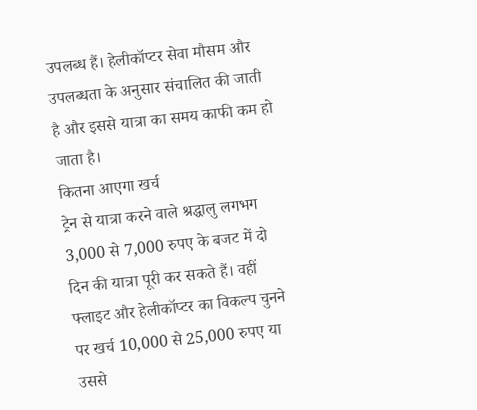उपलब्ध हैं। हेलीकॉप्टर सेवा मौसम और उपलब्धता के अनुसार संचालित की जाती है और इससे यात्रा का समय काफी कम हो जाता है।
कितना आएगा खर्च
ट्रेन से यात्रा करने वाले श्रद्धालु लगभग 3,000 से 7,000 रुपए के बजट में दो दिन की यात्रा पूरी कर सकते हैं। वहीं फ्लाइट और हेलीकॉप्टर का विकल्प चुनने पर खर्च 10,000 से 25,000 रुपए या उससे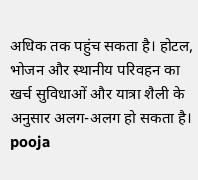अधिक तक पहुंच सकता है। होटल, भोजन और स्थानीय परिवहन का खर्च सुविधाओं और यात्रा शैली के अनुसार अलग-अलग हो सकता है।
pooja